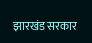झारखंड सरकार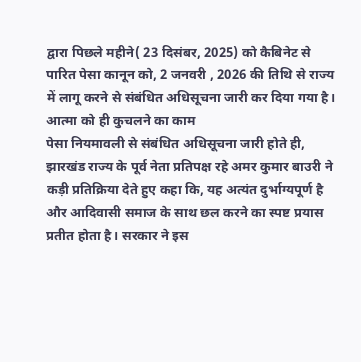द्वारा पिछले महीने( 23 दिसंबर, 2025) को कैबिनेट से पारित पेसा कानून को, 2 जनवरी , 2026 की तिथि से राज्य में लागू करने से संबंधित अधिसूचना जारी कर दिया गया है।
आत्मा को ही कुचलने का काम
पेसा नियमावली से संबंधित अधिसूचना जारी होते ही, झारखंड राज्य के पूर्व नेता प्रतिपक्ष रहे अमर कुमार बाउरी ने कड़ी प्रतिक्रिया देते हुए कहा कि, यह अत्यंत दुर्भाग्यपूर्ण है और आदिवासी समाज के साथ छल करने का स्पष्ट प्रयास प्रतीत होता है। सरकार ने इस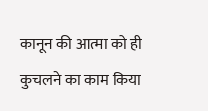कानून की आत्मा को ही कुचलने का काम किया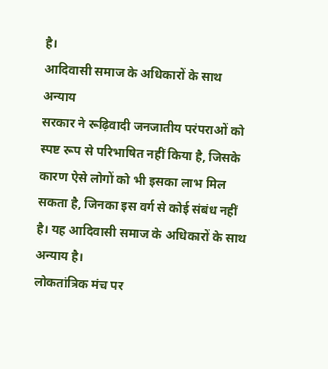है।
आदिवासी समाज के अधिकारों के साथ अन्याय
सरकार ने रूढ़िवादी जनजातीय परंपराओं को स्पष्ट रूप से परिभाषित नहीं किया है, जिसके कारण ऐसे लोगों को भी इसका लाभ मिल सकता है, जिनका इस वर्ग से कोई संबंध नहीं है। यह आदिवासी समाज के अधिकारों के साथ अन्याय है।
लोकतांत्रिक मंच पर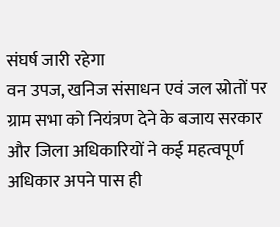संघर्ष जारी रहेगा
वन उपज, खनिज संसाधन एवं जल स्रोतों पर ग्राम सभा को नियंत्रण देने के बजाय सरकार और जिला अधिकारियों ने कई महत्वपूर्ण अधिकार अपने पास ही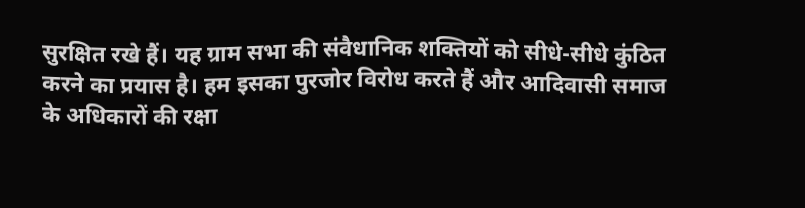सुरक्षित रखे हैं। यह ग्राम सभा की संवैधानिक शक्तियों को सीधे-सीधे कुंठित करने का प्रयास है। हम इसका पुरजोर विरोध करते हैं और आदिवासी समाज के अधिकारों की रक्षा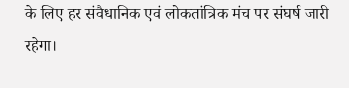के लिए हर संवैधानिक एवं लोकतांत्रिक मंच पर संघर्ष जारी रहेगा।